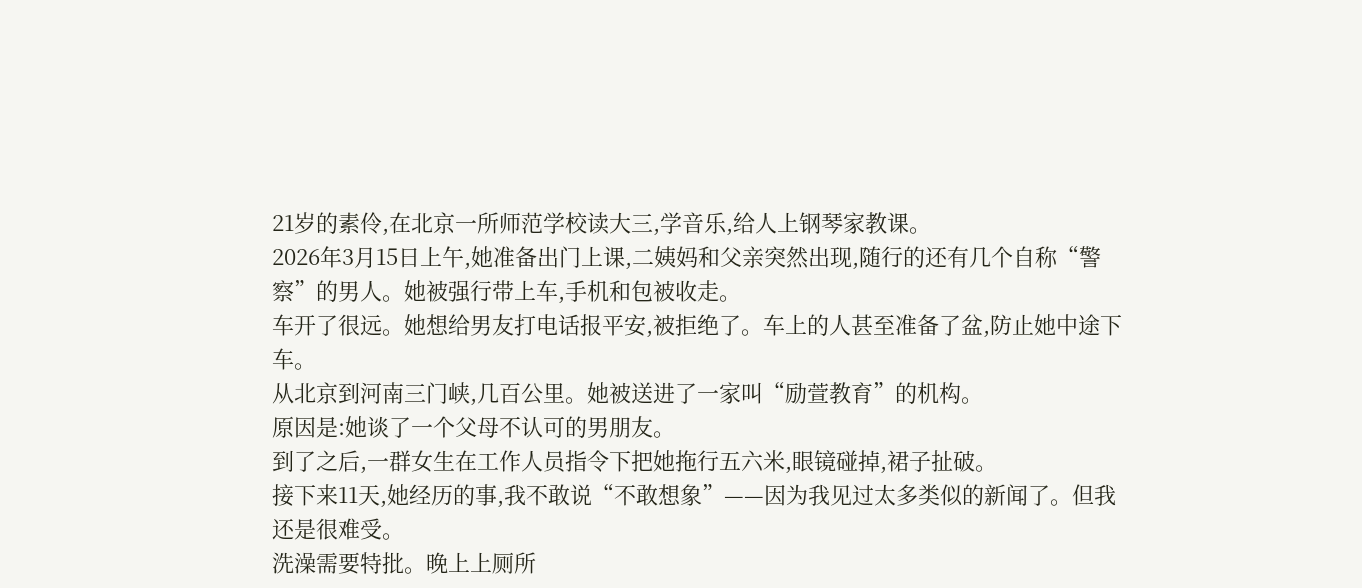21岁的素伶,在北京一所师范学校读大三,学音乐,给人上钢琴家教课。
2026年3月15日上午,她准备出门上课,二姨妈和父亲突然出现,随行的还有几个自称“警察”的男人。她被强行带上车,手机和包被收走。
车开了很远。她想给男友打电话报平安,被拒绝了。车上的人甚至准备了盆,防止她中途下车。
从北京到河南三门峡,几百公里。她被送进了一家叫“励萱教育”的机构。
原因是:她谈了一个父母不认可的男朋友。
到了之后,一群女生在工作人员指令下把她拖行五六米,眼镜碰掉,裙子扯破。
接下来11天,她经历的事,我不敢说“不敢想象”——因为我见过太多类似的新闻了。但我还是很难受。
洗澡需要特批。晚上上厕所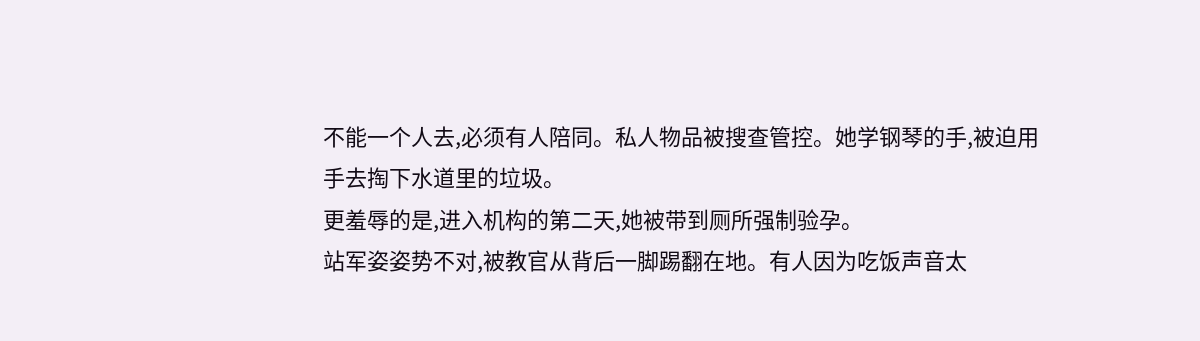不能一个人去,必须有人陪同。私人物品被搜查管控。她学钢琴的手,被迫用手去掏下水道里的垃圾。
更羞辱的是,进入机构的第二天,她被带到厕所强制验孕。
站军姿姿势不对,被教官从背后一脚踢翻在地。有人因为吃饭声音太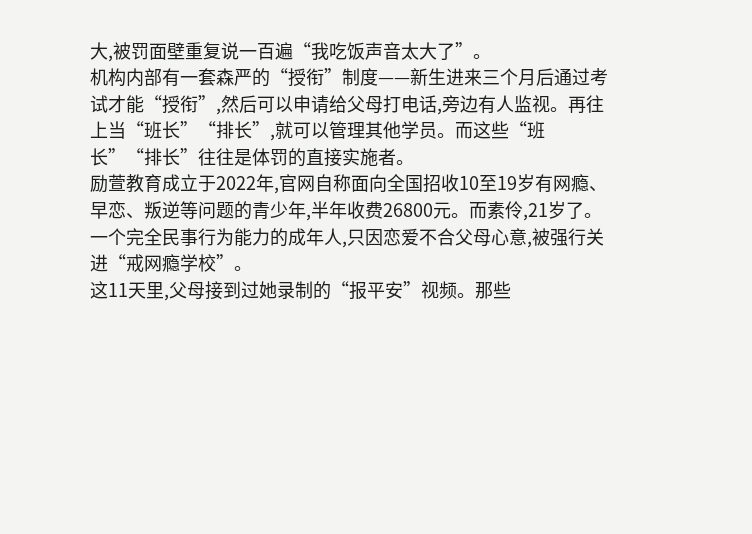大,被罚面壁重复说一百遍“我吃饭声音太大了”。
机构内部有一套森严的“授衔”制度——新生进来三个月后通过考试才能“授衔”,然后可以申请给父母打电话,旁边有人监视。再往上当“班长”“排长”,就可以管理其他学员。而这些“班长”“排长”往往是体罚的直接实施者。
励萱教育成立于2022年,官网自称面向全国招收10至19岁有网瘾、早恋、叛逆等问题的青少年,半年收费26800元。而素伶,21岁了。
一个完全民事行为能力的成年人,只因恋爱不合父母心意,被强行关进“戒网瘾学校”。
这11天里,父母接到过她录制的“报平安”视频。那些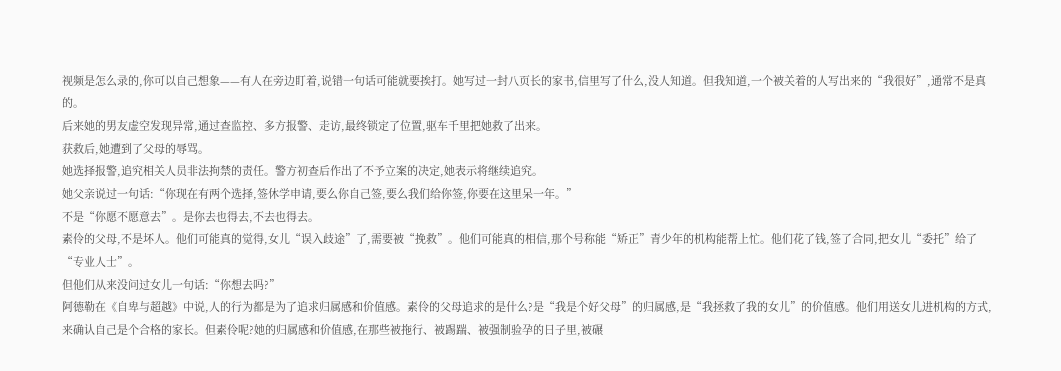视频是怎么录的,你可以自己想象——有人在旁边盯着,说错一句话可能就要挨打。她写过一封八页长的家书,信里写了什么,没人知道。但我知道,一个被关着的人写出来的“我很好”,通常不是真的。
后来她的男友虚空发现异常,通过查监控、多方报警、走访,最终锁定了位置,驱车千里把她救了出来。
获救后,她遭到了父母的辱骂。
她选择报警,追究相关人员非法拘禁的责任。警方初查后作出了不予立案的决定,她表示将继续追究。
她父亲说过一句话:“你现在有两个选择,签休学申请,要么你自己签,要么我们给你签,你要在这里呆一年。”
不是“你愿不愿意去”。是你去也得去,不去也得去。
素伶的父母,不是坏人。他们可能真的觉得,女儿“误入歧途”了,需要被“挽救”。他们可能真的相信,那个号称能“矫正”青少年的机构能帮上忙。他们花了钱,签了合同,把女儿“委托”给了“专业人士”。
但他们从来没问过女儿一句话:“你想去吗?”
阿德勒在《自卑与超越》中说,人的行为都是为了追求归属感和价值感。素伶的父母追求的是什么?是“我是个好父母”的归属感,是“我拯救了我的女儿”的价值感。他们用送女儿进机构的方式,来确认自己是个合格的家长。但素伶呢?她的归属感和价值感,在那些被拖行、被踢踹、被强制验孕的日子里,被碾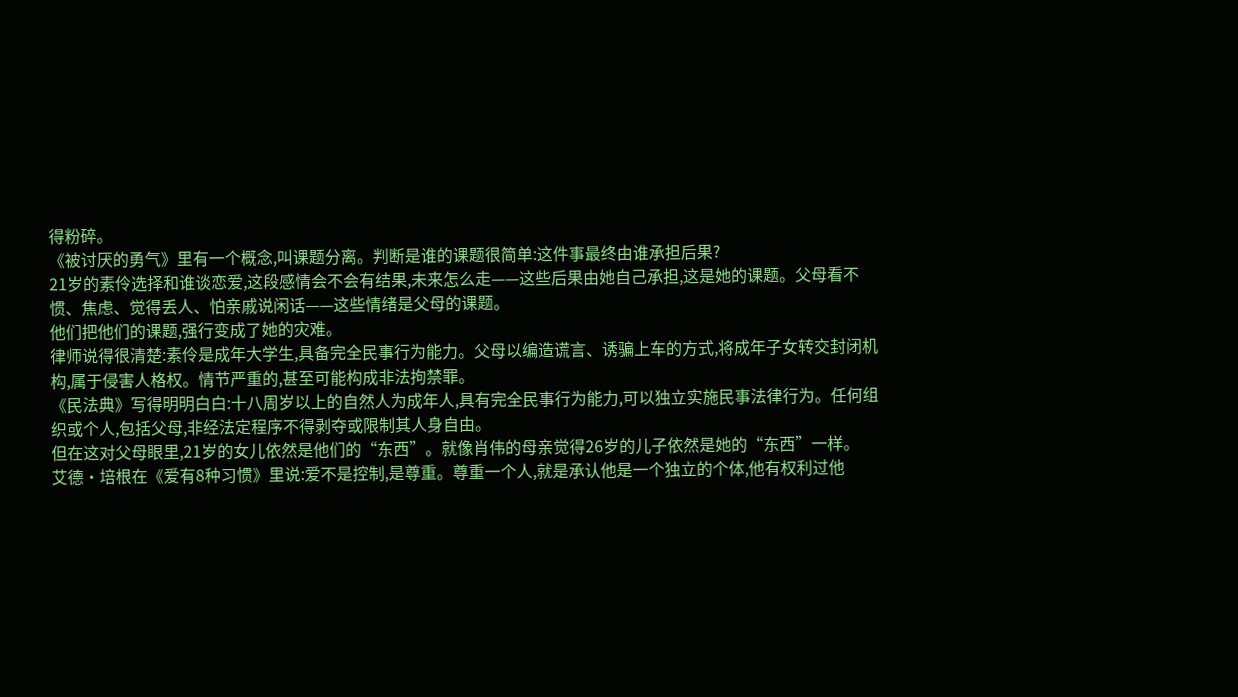得粉碎。
《被讨厌的勇气》里有一个概念,叫课题分离。判断是谁的课题很简单:这件事最终由谁承担后果?
21岁的素伶选择和谁谈恋爱,这段感情会不会有结果,未来怎么走——这些后果由她自己承担,这是她的课题。父母看不惯、焦虑、觉得丢人、怕亲戚说闲话——这些情绪是父母的课题。
他们把他们的课题,强行变成了她的灾难。
律师说得很清楚:素伶是成年大学生,具备完全民事行为能力。父母以编造谎言、诱骗上车的方式,将成年子女转交封闭机构,属于侵害人格权。情节严重的,甚至可能构成非法拘禁罪。
《民法典》写得明明白白:十八周岁以上的自然人为成年人,具有完全民事行为能力,可以独立实施民事法律行为。任何组织或个人,包括父母,非经法定程序不得剥夺或限制其人身自由。
但在这对父母眼里,21岁的女儿依然是他们的“东西”。就像肖伟的母亲觉得26岁的儿子依然是她的“东西”一样。
艾德·培根在《爱有8种习惯》里说:爱不是控制,是尊重。尊重一个人,就是承认他是一个独立的个体,他有权利过他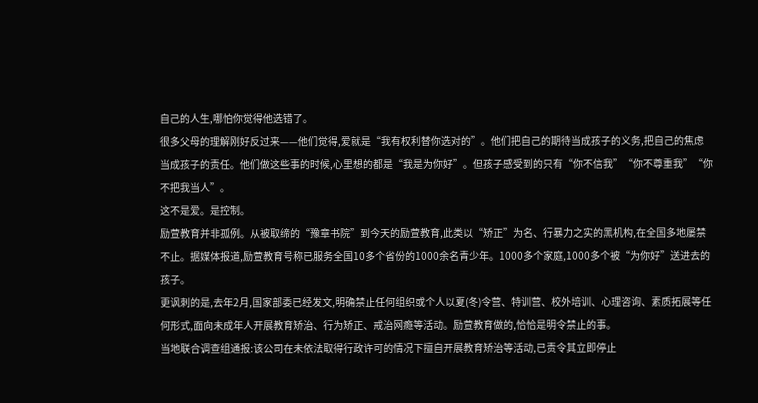自己的人生,哪怕你觉得他选错了。
很多父母的理解刚好反过来——他们觉得,爱就是“我有权利替你选对的”。他们把自己的期待当成孩子的义务,把自己的焦虑当成孩子的责任。他们做这些事的时候,心里想的都是“我是为你好”。但孩子感受到的只有“你不信我”“你不尊重我”“你不把我当人”。
这不是爱。是控制。
励萱教育并非孤例。从被取缔的“豫章书院”到今天的励萱教育,此类以“矫正”为名、行暴力之实的黑机构,在全国多地屡禁不止。据媒体报道,励萱教育号称已服务全国10多个省份的1000余名青少年。1000多个家庭,1000多个被“为你好”送进去的孩子。
更讽刺的是,去年2月,国家部委已经发文,明确禁止任何组织或个人以夏(冬)令营、特训营、校外培训、心理咨询、素质拓展等任何形式,面向未成年人开展教育矫治、行为矫正、戒治网瘾等活动。励萱教育做的,恰恰是明令禁止的事。
当地联合调查组通报:该公司在未依法取得行政许可的情况下擅自开展教育矫治等活动,已责令其立即停止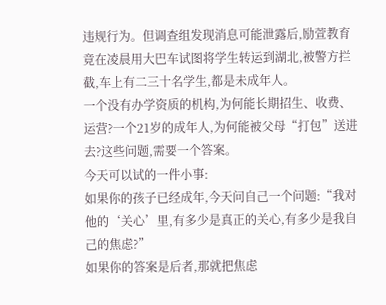违规行为。但调查组发现消息可能泄露后,励萱教育竟在凌晨用大巴车试图将学生转运到湖北,被警方拦截,车上有二三十名学生,都是未成年人。
一个没有办学资质的机构,为何能长期招生、收费、运营?一个21岁的成年人,为何能被父母“打包”送进去?这些问题,需要一个答案。
今天可以试的一件小事:
如果你的孩子已经成年,今天问自己一个问题:“我对他的‘关心’里,有多少是真正的关心,有多少是我自己的焦虑?”
如果你的答案是后者,那就把焦虑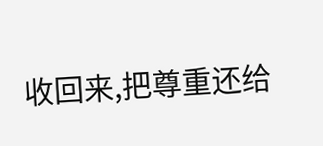收回来,把尊重还给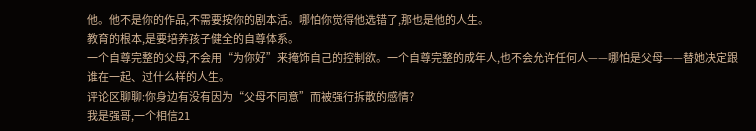他。他不是你的作品,不需要按你的剧本活。哪怕你觉得他选错了,那也是他的人生。
教育的根本,是要培养孩子健全的自尊体系。
一个自尊完整的父母,不会用“为你好”来掩饰自己的控制欲。一个自尊完整的成年人,也不会允许任何人——哪怕是父母——替她决定跟谁在一起、过什么样的人生。
评论区聊聊:你身边有没有因为“父母不同意”而被强行拆散的感情?
我是强哥,一个相信21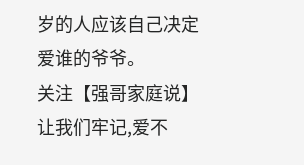岁的人应该自己决定爱谁的爷爷。
关注【强哥家庭说】
让我们牢记,爱不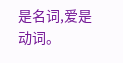是名词,爱是动词。